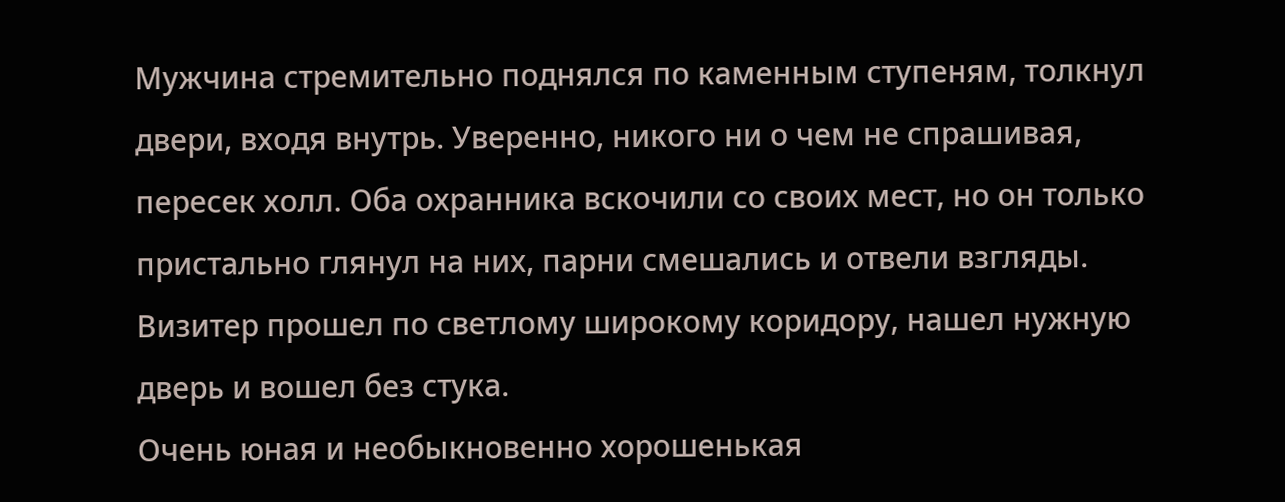Мужчина стремительно поднялся по каменным ступеням, толкнул двери, входя внутрь. Уверенно, никого ни о чем не спрашивая, пересек холл. Оба охранника вскочили со своих мест, но он только пристально глянул на них, парни смешались и отвели взгляды. Визитер прошел по светлому широкому коридору, нашел нужную дверь и вошел без стука.
Очень юная и необыкновенно хорошенькая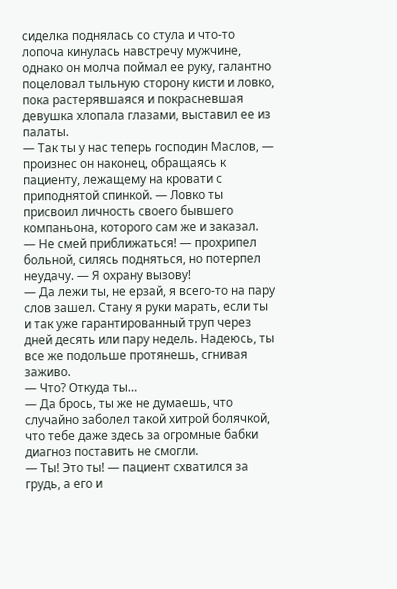сиделка поднялась со стула и что-то лопоча кинулась навстречу мужчине, однако он молча поймал ее руку, галантно поцеловал тыльную сторону кисти и ловко, пока растерявшаяся и покрасневшая девушка хлопала глазами, выставил ее из палаты.
— Так ты у нас теперь господин Маслов, — произнес он наконец, обращаясь к пациенту, лежащему на кровати с приподнятой спинкой. — Ловко ты присвоил личность своего бывшего компаньона, которого сам же и заказал.
— Не смей приближаться! — прохрипел больной, силясь подняться, но потерпел неудачу. — Я охрану вызову!
— Да лежи ты, не ерзай, я всего-то на пару слов зашел. Стану я руки марать, если ты и так уже гарантированный труп через дней десять или пару недель. Надеюсь, ты все же подольше протянешь, сгнивая заживо.
— Что? Откуда ты…
— Да брось, ты же не думаешь, что случайно заболел такой хитрой болячкой, что тебе даже здесь за огромные бабки диагноз поставить не смогли.
— Ты! Это ты! — пациент схватился за грудь, а его и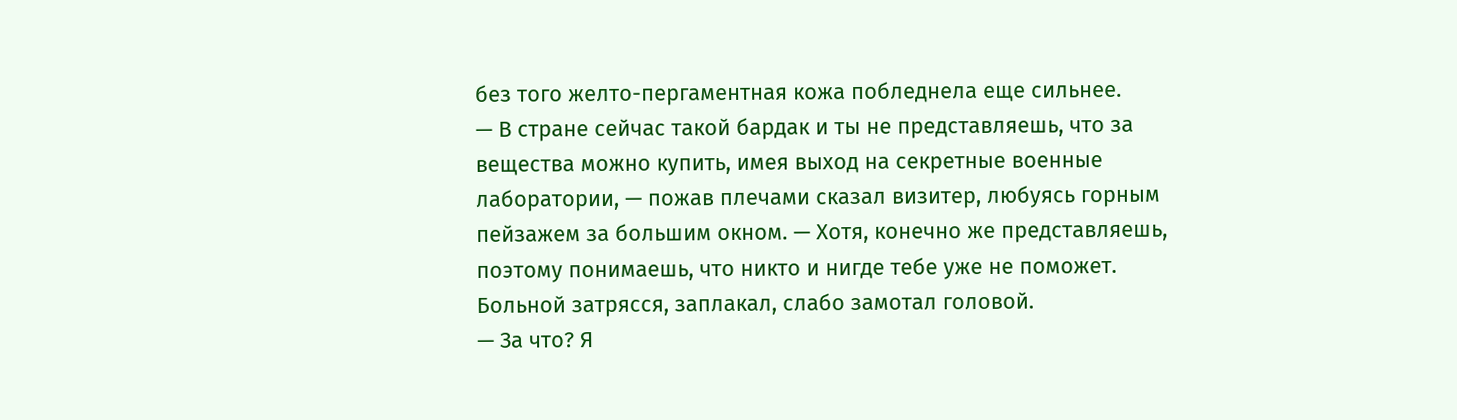без того желто-пергаментная кожа побледнела еще сильнее.
— В стране сейчас такой бардак и ты не представляешь, что за вещества можно купить, имея выход на секретные военные лаборатории, — пожав плечами сказал визитер, любуясь горным пейзажем за большим окном. — Хотя, конечно же представляешь, поэтому понимаешь, что никто и нигде тебе уже не поможет.
Больной затрясся, заплакал, слабо замотал головой.
— За что? Я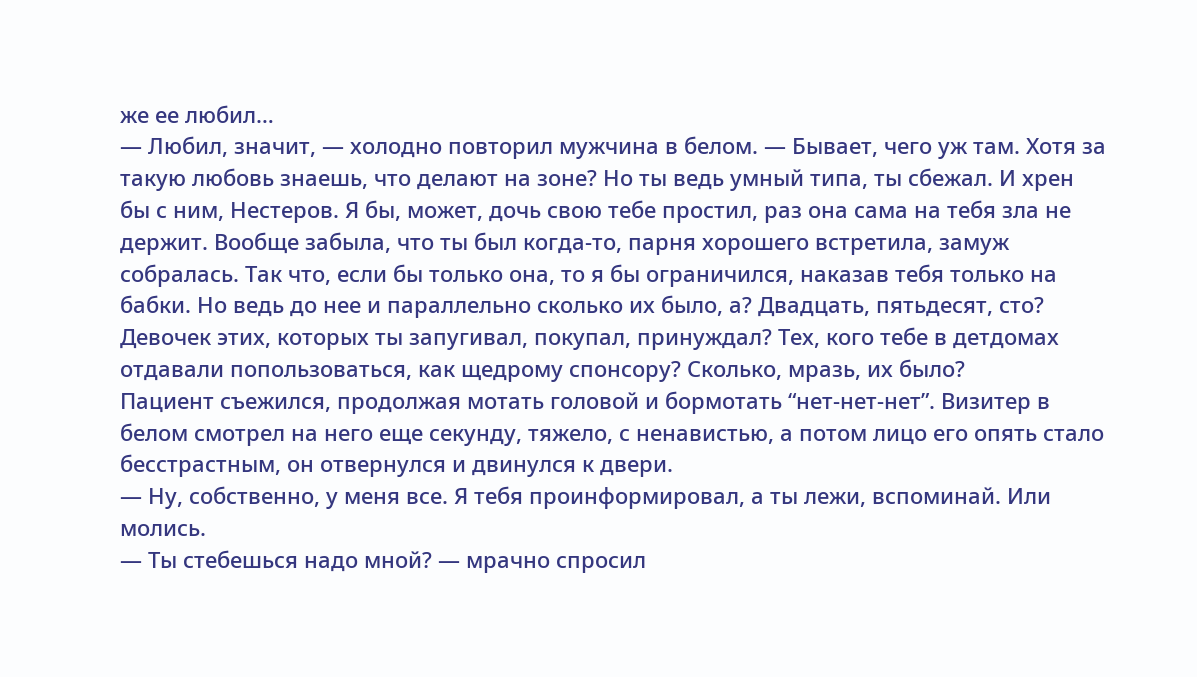же ее любил…
— Любил, значит, — холодно повторил мужчина в белом. — Бывает, чего уж там. Хотя за такую любовь знаешь, что делают на зоне? Но ты ведь умный типа, ты сбежал. И хрен бы с ним, Нестеров. Я бы, может, дочь свою тебе простил, раз она сама на тебя зла не держит. Вообще забыла, что ты был когда-то, парня хорошего встретила, замуж собралась. Так что, если бы только она, то я бы ограничился, наказав тебя только на бабки. Но ведь до нее и параллельно сколько их было, а? Двадцать, пятьдесят, сто? Девочек этих, которых ты запугивал, покупал, принуждал? Тех, кого тебе в детдомах отдавали попользоваться, как щедрому спонсору? Сколько, мразь, их было?
Пациент съежился, продолжая мотать головой и бормотать “нет-нет-нет”. Визитер в белом смотрел на него еще секунду, тяжело, с ненавистью, а потом лицо его опять стало бесстрастным, он отвернулся и двинулся к двери.
— Ну, собственно, у меня все. Я тебя проинформировал, а ты лежи, вспоминай. Или молись.
— Ты стебешься надо мной? — мрачно спросил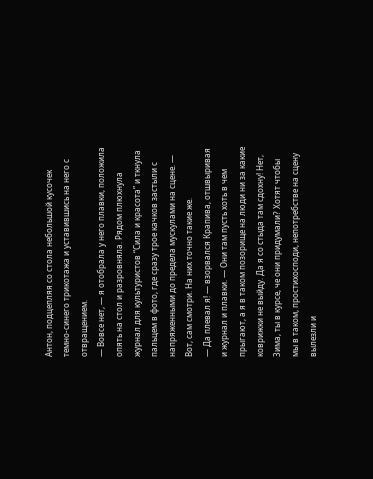Антон, подцепляя со стола небольшой кусочек темно-синего трикотажа и уставившись на него с отвращением.
— Вовсе нет, — я отобрала у него плавки, положила опять на стол и разровняла. Рядом плюхнула журнал для культуристов “Сила и красота” и ткнула пальцем в фото, где сразу трое качков застыли с напряженными до предела мускулами на сцене. — Вот, сам смотри. На них точно такие же.
— Да плевал я! — взорвался Крапива, отшвыривая и журнал и плавки. — Они там пусть хоть в чем прыгают, а я в таком позорище на люди ни за какие коврижки не выйду. Да я со стыда там сдохну! Нет, Зима, ты в курсе, че они придумали? Хотят чтобы мы в таком, простихосподи, непотребстве на сцену вылезли и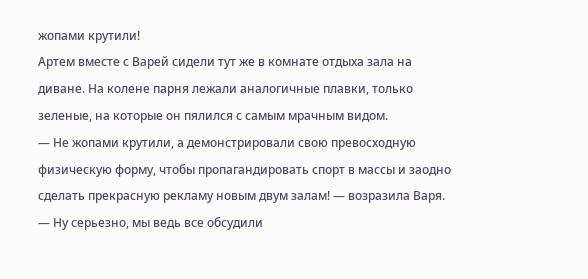жопами крутили!
Артем вместе с Варей сидели тут же в комнате отдыха зала на диване. На колене парня лежали аналогичные плавки, только зеленые, на которые он пялился с самым мрачным видом.
— Не жопами крутили, а демонстрировали свою превосходную физическую форму, чтобы пропагандировать спорт в массы и заодно сделать прекрасную рекламу новым двум залам! — возразила Варя. — Ну серьезно, мы ведь все обсудили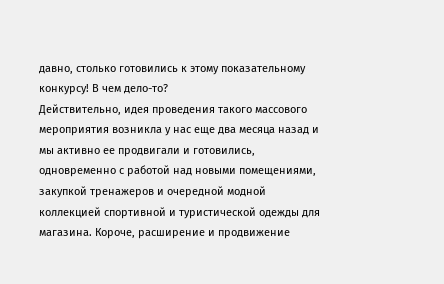давно, столько готовились к этому показательному конкурсу! В чем дело-то?
Действительно, идея проведения такого массового мероприятия возникла у нас еще два месяца назад и мы активно ее продвигали и готовились, одновременно с работой над новыми помещениями, закупкой тренажеров и очередной модной коллекцией спортивной и туристической одежды для магазина. Короче, расширение и продвижение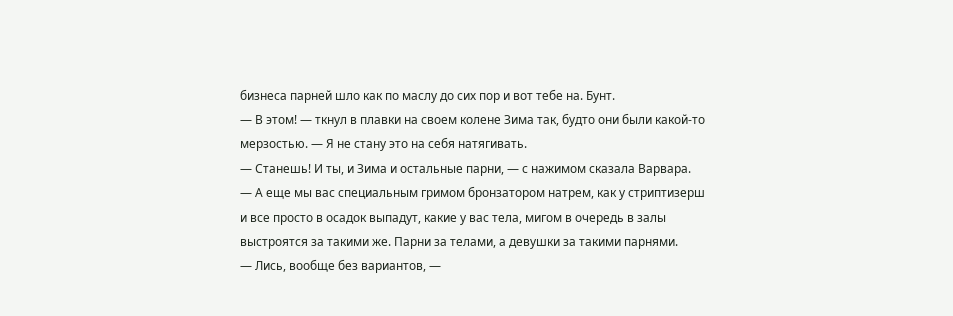бизнеса парней шло как по маслу до сих пор и вот тебе на. Бунт.
— В этом! — ткнул в плавки на своем колене Зима так, будто они были какой-то мерзостью. — Я не стану это на себя натягивать.
— Станешь! И ты, и Зима и остальные парни, — с нажимом сказала Варвара.
— А еще мы вас специальным гримом бронзатором натрем, как у стриптизерш и все просто в осадок выпадут, какие у вас тела, мигом в очередь в залы выстроятся за такими же. Парни за телами, а девушки за такими парнями.
— Лись, вообще без вариантов, —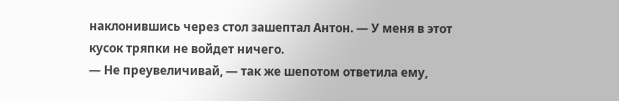наклонившись через стол зашептал Антон. — У меня в этот кусок тряпки не войдет ничего.
— Не преувеличивай, — так же шепотом ответила ему,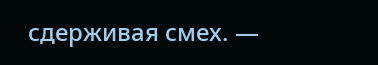сдерживая смех. —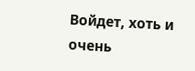Войдет, хоть и очень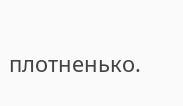плотненько.